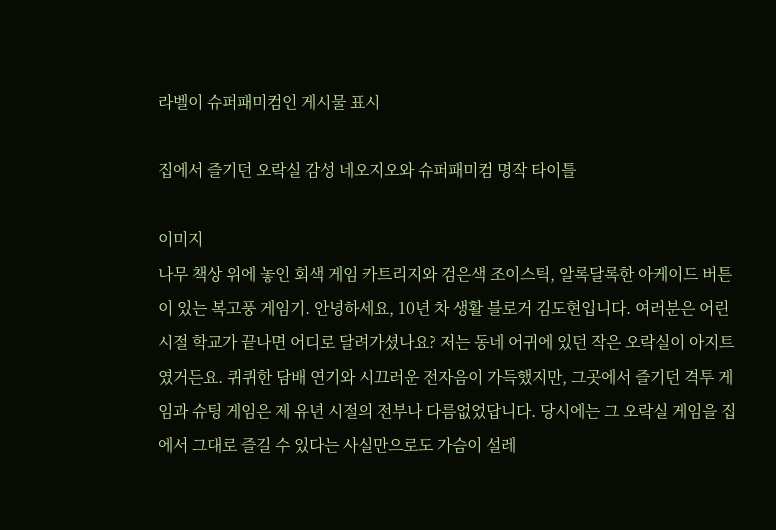라벨이 슈퍼패미컴인 게시물 표시

집에서 즐기던 오락실 감성 네오지오와 슈퍼패미컴 명작 타이틀

이미지
나무 책상 위에 놓인 회색 게임 카트리지와 검은색 조이스틱, 알록달록한 아케이드 버튼이 있는 복고풍 게임기. 안녕하세요, 10년 차 생활 블로거 김도현입니다. 여러분은 어린 시절 학교가 끝나면 어디로 달려가셨나요? 저는 동네 어귀에 있던 작은 오락실이 아지트였거든요. 퀴퀴한 담배 연기와 시끄러운 전자음이 가득했지만, 그곳에서 즐기던 격투 게임과 슈팅 게임은 제 유년 시절의 전부나 다름없었답니다. 당시에는 그 오락실 게임을 집에서 그대로 즐길 수 있다는 사실만으로도 가슴이 설레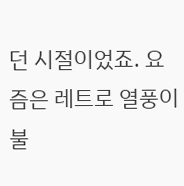던 시절이었죠. 요즘은 레트로 열풍이 불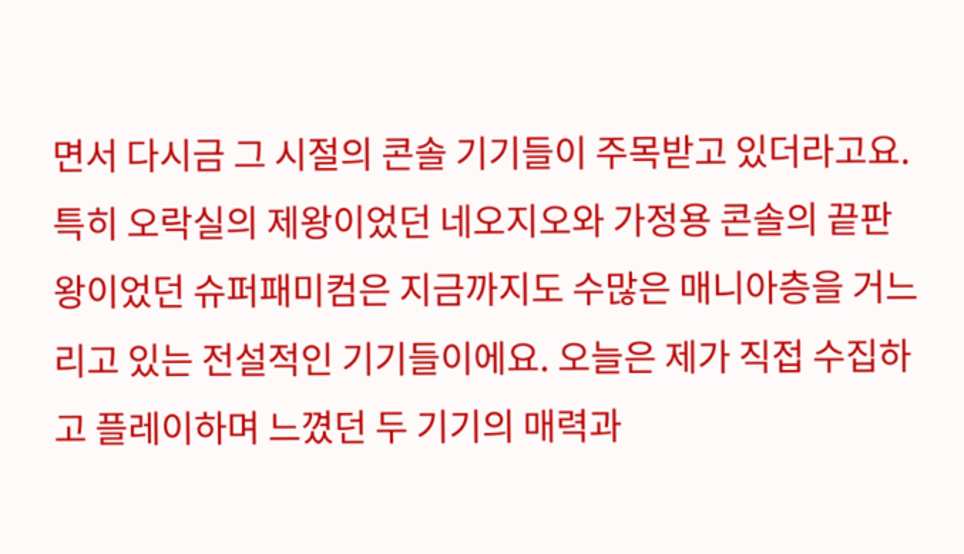면서 다시금 그 시절의 콘솔 기기들이 주목받고 있더라고요. 특히 오락실의 제왕이었던 네오지오와 가정용 콘솔의 끝판왕이었던 슈퍼패미컴은 지금까지도 수많은 매니아층을 거느리고 있는 전설적인 기기들이에요. 오늘은 제가 직접 수집하고 플레이하며 느꼈던 두 기기의 매력과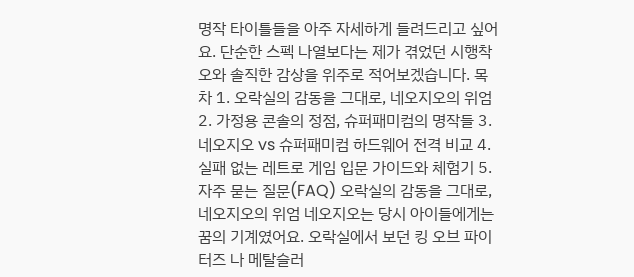명작 타이틀들을 아주 자세하게 들려드리고 싶어요. 단순한 스펙 나열보다는 제가 겪었던 시행착오와 솔직한 감상을 위주로 적어보겠습니다. 목차 1. 오락실의 감동을 그대로, 네오지오의 위엄 2. 가정용 콘솔의 정점, 슈퍼패미컴의 명작들 3. 네오지오 vs 슈퍼패미컴 하드웨어 전격 비교 4. 실패 없는 레트로 게임 입문 가이드와 체험기 5. 자주 묻는 질문(FAQ) 오락실의 감동을 그대로, 네오지오의 위엄 네오지오는 당시 아이들에게는 꿈의 기계였어요. 오락실에서 보던 킹 오브 파이터즈 나 메탈슬러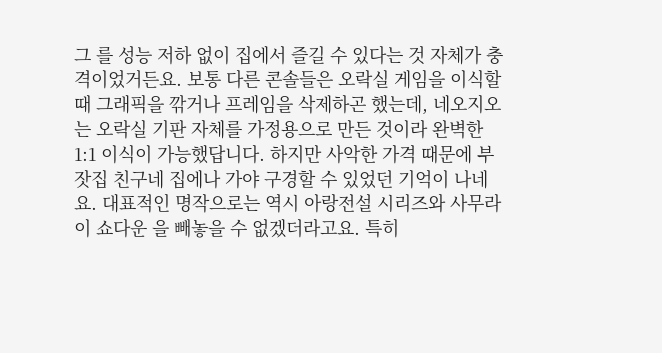그 를 성능 저하 없이 집에서 즐길 수 있다는 것 자체가 충격이었거든요. 보통 다른 콘솔들은 오락실 게임을 이식할 때 그래픽을 깎거나 프레임을 삭제하곤 했는데, 네오지오는 오락실 기판 자체를 가정용으로 만든 것이라 완벽한 1:1 이식이 가능했답니다. 하지만 사악한 가격 때문에 부잣집 친구네 집에나 가야 구경할 수 있었던 기억이 나네요. 대표적인 명작으로는 역시 아랑전설 시리즈와 사무라이 쇼다운 을 빼놓을 수 없겠더라고요. 특히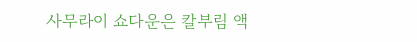사무라이 쇼다운은 칼부림 액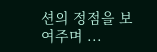션의 정점을 보여주며 ...